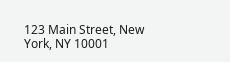123 Main Street, New York, NY 10001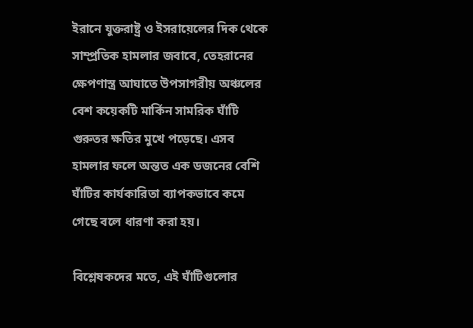ইরানে যুক্তরাষ্ট্র ও ইসরায়েলের দিক থেকে সাম্প্রতিক হামলার জবাবে, তেহরানের ক্ষেপণাস্ত্র আঘাতে উপসাগরীয় অঞ্চলের বেশ কয়েকটি মার্কিন সামরিক ঘাঁটি গুরুতর ক্ষতির মুখে পড়েছে। এসব হামলার ফলে অন্তত এক ডজনের বেশি ঘাঁটির কার্যকারিতা ব্যাপকভাবে কমে গেছে বলে ধারণা করা হয়।

বিশ্লেষকদের মতে, এই ঘাঁটিগুলোর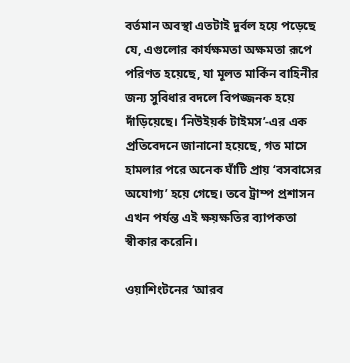বর্তমান অবস্থা এতটাই দুর্বল হয়ে পড়েছে যে, এগুলোর কার্যক্ষমতা অক্ষমতা রূপে পরিণত হয়েছে, যা মূলত মার্কিন বাহিনীর জন্য সুবিধার বদলে বিপজ্জনক হয়ে দাঁড়িয়েছে। ‘নিউইয়র্ক টাইমস’-এর এক প্রতিবেদনে জানানো হয়েছে, গত মাসে হামলার পরে অনেক ঘাঁটি প্রায় ‘বসবাসের অযোগ্য’ হয়ে গেছে। তবে ট্রাম্প প্রশাসন এখন পর্যন্ত এই ক্ষয়ক্ষতির ব্যাপকতা স্বীকার করেনি।

ওয়াশিংটনের ‘আরব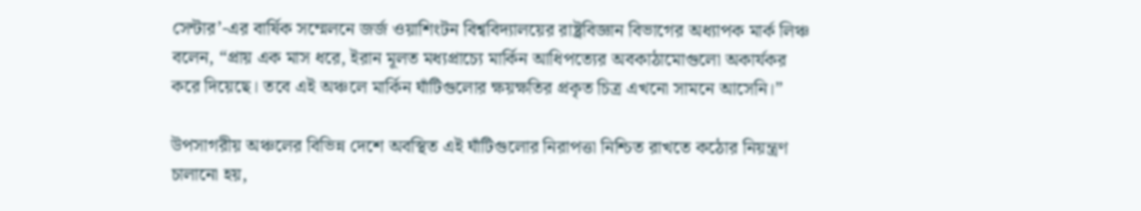সেন্টার’-এর বার্ষিক সম্মেলনে জর্জ ওয়াশিংটন বিশ্ববিদ্যালয়ের রাষ্ট্রবিজ্ঞান বিভাগের অধ্যাপক মার্ক লিঞ্চ বলেন, “প্রায় এক মাস ধরে, ইরান মূলত মধ্যপ্রাচ্যে মার্কিন আধিপত্যের অবকাঠামোগুলো অকার্যকর করে দিয়েছে। তবে এই অঞ্চলে মার্কিন ঘাঁটিগুলোর ক্ষয়ক্ষতির প্রকৃত চিত্র এখনো সামনে আসেনি।”

উপসাগরীয় অঞ্চলের বিভিন্ন দেশে অবস্থিত এই ঘাঁটিগুলোর নিরাপত্তা নিশ্চিত রাখতে কঠোর নিয়ন্ত্রণ চালানো হয়,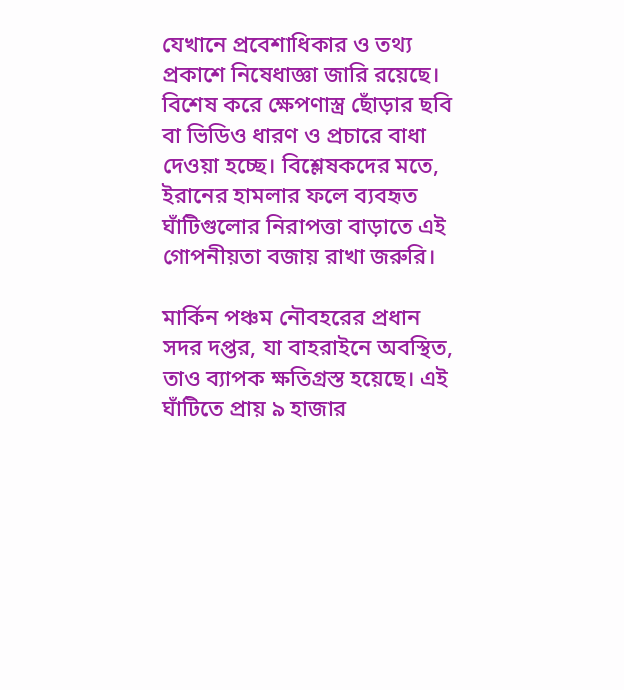যেখানে প্রবেশাধিকার ও তথ্য প্রকাশে নিষেধাজ্ঞা জারি রয়েছে। বিশেষ করে ক্ষেপণাস্ত্র ছোঁড়ার ছবি বা ভিডিও ধারণ ও প্রচারে বাধা দেওয়া হচ্ছে। বিশ্লেষকদের মতে, ইরানের হামলার ফলে ব্যবহৃত ঘাঁটিগুলোর নিরাপত্তা বাড়াতে এই গোপনীয়তা বজায় রাখা জরুরি।

মার্কিন পঞ্চম নৌবহরের প্রধান সদর দপ্তর, যা বাহরাইনে অবস্থিত, তাও ব্যাপক ক্ষতিগ্রস্ত হয়েছে। এই ঘাঁটিতে প্রায় ৯ হাজার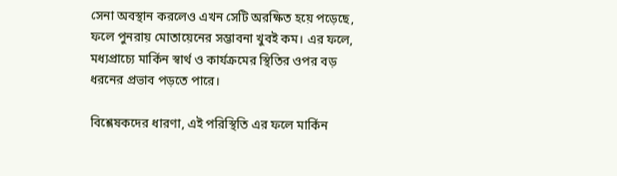সেনা অবস্থান করলেও এখন সেটি অরক্ষিত হয়ে পড়েছে, ফলে পুনরায় মোতায়েনের সম্ভাবনা খুবই কম। এর ফলে, মধ্যপ্রাচ্যে মার্কিন স্বার্থ ও কার্যক্রমের স্থিতির ওপর বড় ধরনের প্রভাব পড়তে পারে।

বিশ্লেষকদের ধারণা, এই পরিস্থিতি এর ফলে মার্কিন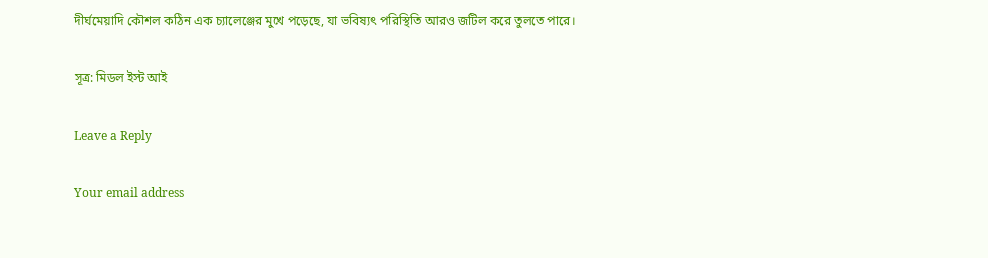দীর্ঘমেয়াদি কৌশল কঠিন এক চ্যালেঞ্জের মুখে পড়েছে, যা ভবিষ্যৎ পরিস্থিতি আরও জটিল করে তুলতে পারে।

সূত্র: মিডল ইস্ট আই

Leave a Reply

Your email address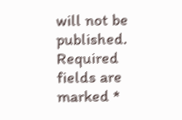will not be published. Required fields are marked *